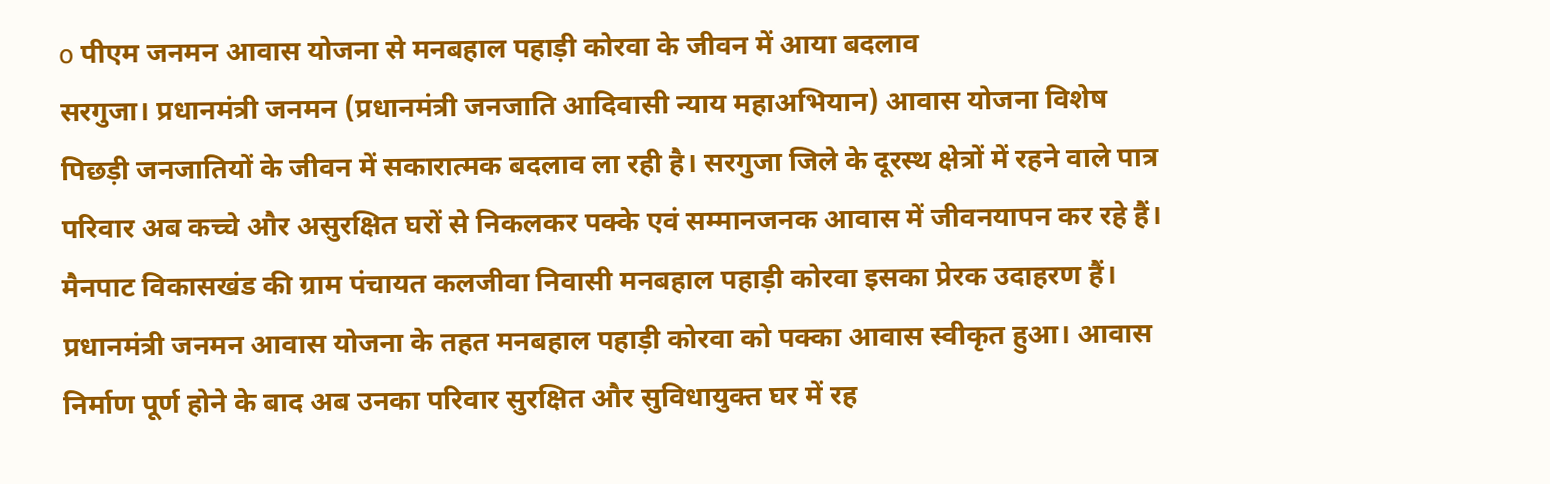o पीएम जनमन आवास योजना से मनबहाल पहाड़ी कोरवा के जीवन में आया बदलाव
सरगुजा। प्रधानमंत्री जनमन (प्रधानमंत्री जनजाति आदिवासी न्याय महाअभियान) आवास योजना विशेष पिछड़ी जनजातियों के जीवन में सकारात्मक बदलाव ला रही है। सरगुजा जिले के दूरस्थ क्षेत्रों में रहने वाले पात्र परिवार अब कच्चे और असुरक्षित घरों से निकलकर पक्के एवं सम्मानजनक आवास में जीवनयापन कर रहे हैं। मैनपाट विकासखंड की ग्राम पंचायत कलजीवा निवासी मनबहाल पहाड़ी कोरवा इसका प्रेरक उदाहरण हैं।
प्रधानमंत्री जनमन आवास योजना के तहत मनबहाल पहाड़ी कोरवा को पक्का आवास स्वीकृत हुआ। आवास निर्माण पूर्ण होने के बाद अब उनका परिवार सुरक्षित और सुविधायुक्त घर में रह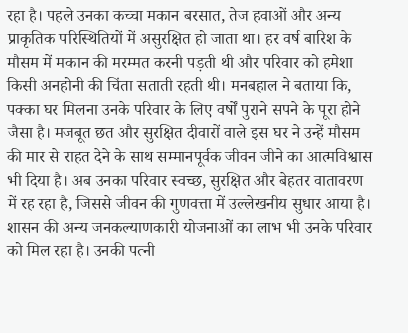रहा है। पहले उनका कच्चा मकान बरसात, तेज हवाओं और अन्य प्राकृतिक परिस्थितियों में असुरक्षित हो जाता था। हर वर्ष बारिश के मौसम में मकान की मरम्मत करनी पड़ती थी और परिवार को हमेशा किसी अनहोनी की चिंता सताती रहती थी। मनबहाल ने बताया कि, पक्का घर मिलना उनके परिवार के लिए वर्षों पुराने सपने के पूरा होने जैसा है। मजबूत छत और सुरक्षित दीवारों वाले इस घर ने उन्हें मौसम की मार से राहत देने के साथ सम्मानपूर्वक जीवन जीने का आत्मविश्वास भी दिया है। अब उनका परिवार स्वच्छ, सुरक्षित और बेहतर वातावरण में रह रहा है, जिससे जीवन की गुणवत्ता में उल्लेखनीय सुधार आया है।
शासन की अन्य जनकल्याणकारी योजनाओं का लाभ भी उनके परिवार को मिल रहा है। उनकी पत्नी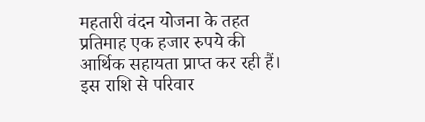महतारी वंदन योजना के तहत प्रतिमाह एक हजार रुपये की आर्थिक सहायता प्राप्त कर रही हैं। इस राशि से परिवार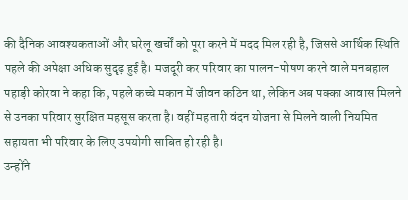की दैनिक आवश्यकताओं और घरेलू खर्चों को पूरा करने में मदद मिल रही है, जिससे आर्थिक स्थिति पहले की अपेक्षा अधिक सुदृढ़ हुई है। मजदूरी कर परिवार का पालन-पोषण करने वाले मनबहाल पहाड़ी कोरवा ने कहा कि, पहले कच्चे मकान में जीवन कठिन था, लेकिन अब पक्का आवास मिलने से उनका परिवार सुरक्षित महसूस करता है। वहीं महतारी वंदन योजना से मिलने वाली नियमित सहायता भी परिवार के लिए उपयोगी साबित हो रही है।
उन्होंने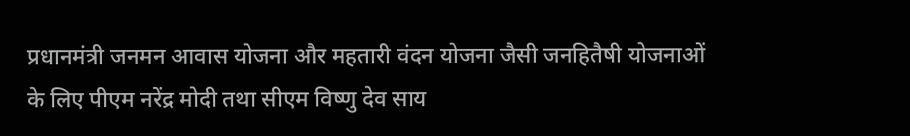प्रधानमंत्री जनमन आवास योजना और महतारी वंदन योजना जैसी जनहितैषी योजनाओं के लिए पीएम नरेंद्र मोदी तथा सीएम विष्णु देव साय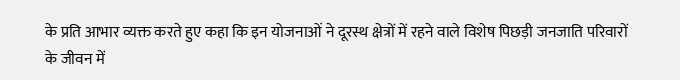के प्रति आभार व्यक्त करते हुए कहा कि इन योजनाओं ने दूरस्थ क्षेत्रों में रहने वाले विशेष पिछड़ी जनजाति परिवारों के जीवन में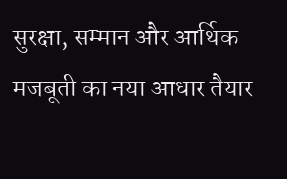सुरक्षा, सम्मान और आर्थिक मजबूती का नया आधार तैयार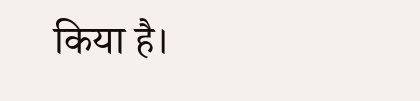किया है।